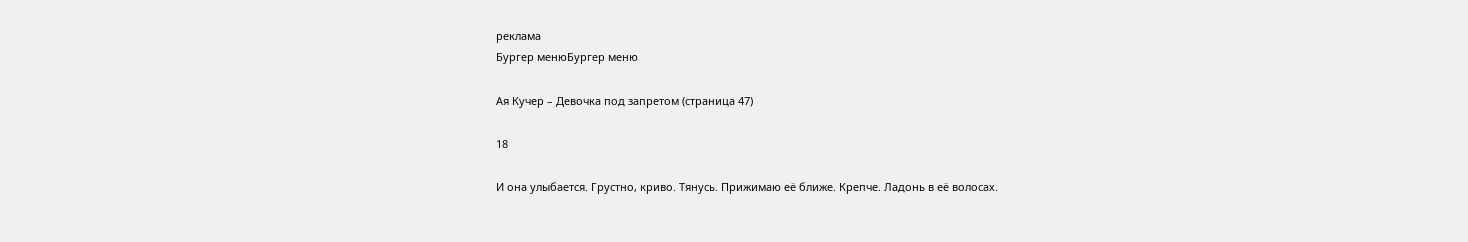реклама
Бургер менюБургер меню

Ая Кучер – Девочка под запретом (страница 47)

18

И она улыбается. Грустно, криво. Тянусь. Прижимаю её ближе. Крепче. Ладонь в её волосах.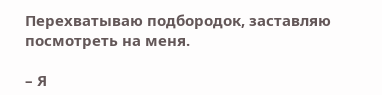Перехватываю подбородок, заставляю посмотреть на меня.

– Я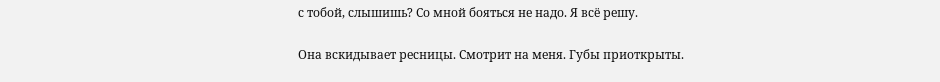с тобой, слышишь? Со мной бояться не надо. Я всё решу.

Она вскидывает ресницы. Смотрит на меня. Губы приоткрыты.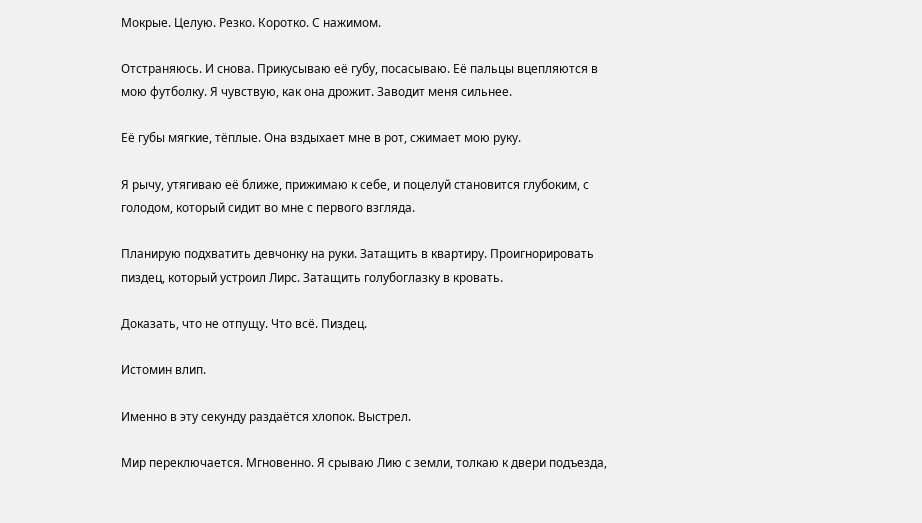Мокрые. Целую. Резко. Коротко. С нажимом.

Отстраняюсь. И снова. Прикусываю её губу, посасываю. Её пальцы вцепляются в мою футболку. Я чувствую, как она дрожит. Заводит меня сильнее.

Её губы мягкие, тёплые. Она вздыхает мне в рот, сжимает мою руку.

Я рычу, утягиваю её ближе, прижимаю к себе, и поцелуй становится глубоким, с голодом, который сидит во мне с первого взгляда.

Планирую подхватить девчонку на руки. Затащить в квартиру. Проигнорировать пиздец, который устроил Лирс. Затащить голубоглазку в кровать.

Доказать, что не отпущу. Что всё. Пиздец.

Истомин влип.

Именно в эту секунду раздаётся хлопок. Выстрел.

Мир переключается. Мгновенно. Я срываю Лию с земли, толкаю к двери подъезда,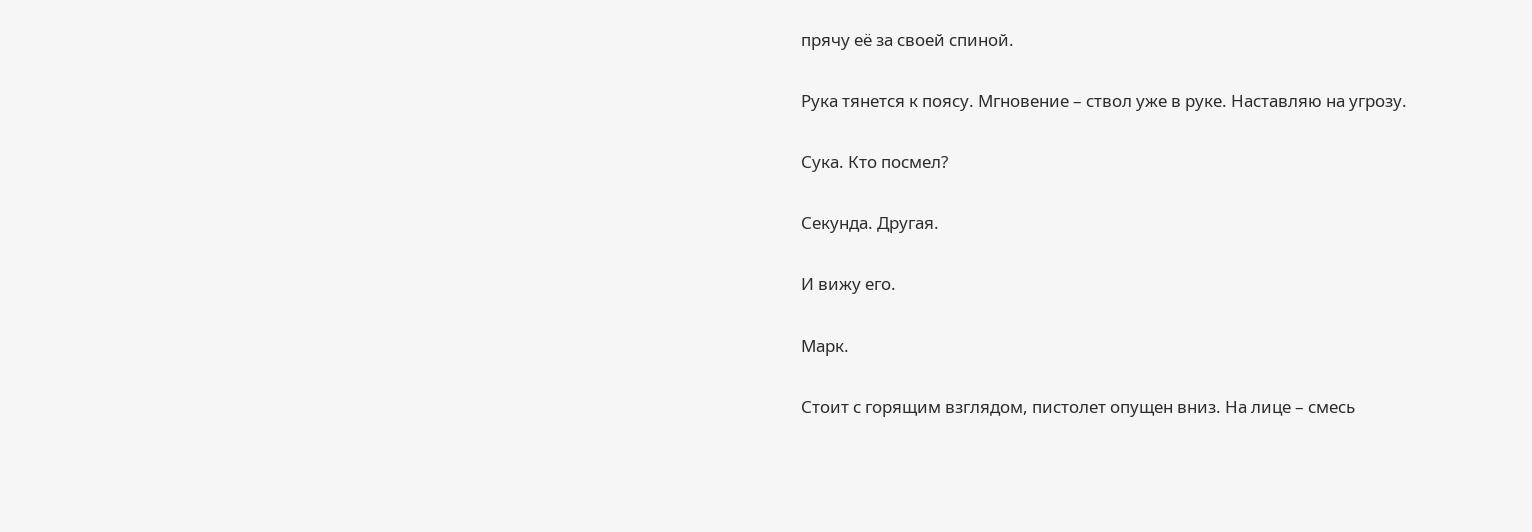прячу её за своей спиной.

Рука тянется к поясу. Мгновение – ствол уже в руке. Наставляю на угрозу.

Сука. Кто посмел?

Секунда. Другая.

И вижу его.

Марк.

Стоит с горящим взглядом, пистолет опущен вниз. На лице – смесь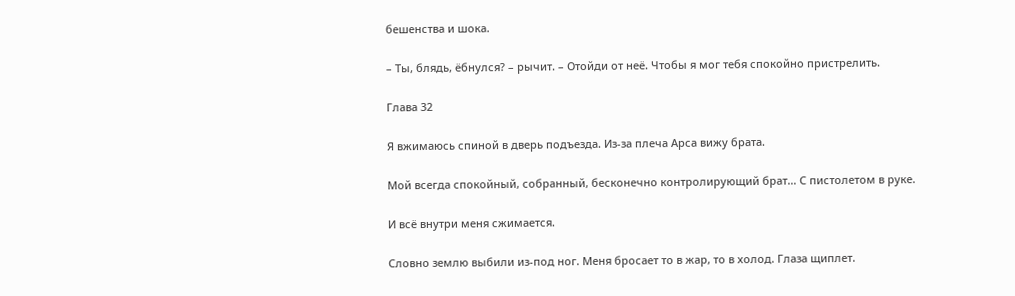бешенства и шока.

– Ты, блядь, ёбнулся? – рычит. – Отойди от неё. Чтобы я мог тебя спокойно пристрелить.

Глава 32

Я вжимаюсь спиной в дверь подъезда. Из-за плеча Арса вижу брата.

Мой всегда спокойный, собранный, бесконечно контролирующий брат… С пистолетом в руке.

И всё внутри меня сжимается.

Словно землю выбили из-под ног. Меня бросает то в жар, то в холод. Глаза щиплет.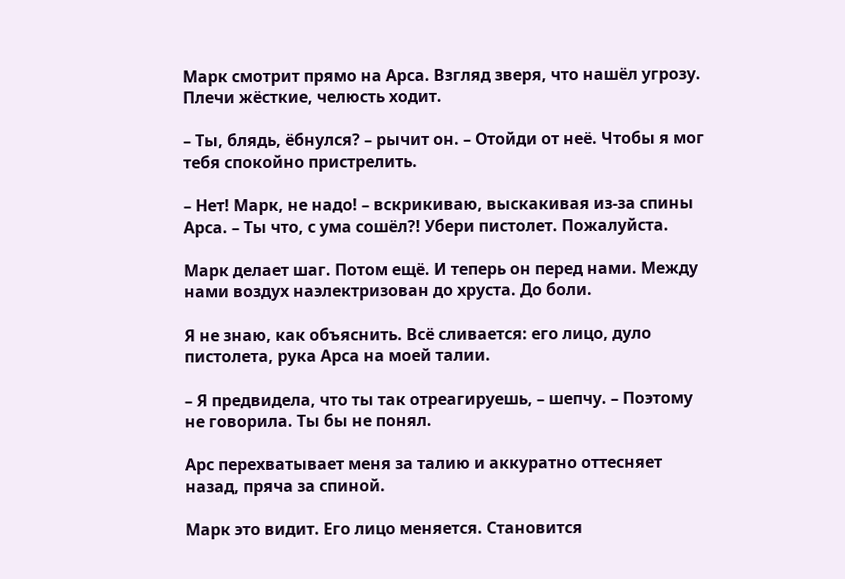Марк смотрит прямо на Арса. Взгляд зверя, что нашёл угрозу. Плечи жёсткие, челюсть ходит.

– Ты, блядь, ёбнулся? – рычит он. – Отойди от неё. Чтобы я мог тебя спокойно пристрелить.

– Нет! Марк, не надо! – вскрикиваю, выскакивая из-за спины Арса. – Ты что, с ума сошёл?! Убери пистолет. Пожалуйста.

Марк делает шаг. Потом ещё. И теперь он перед нами. Между нами воздух наэлектризован до хруста. До боли.

Я не знаю, как объяснить. Всё сливается: его лицо, дуло пистолета, рука Арса на моей талии.

– Я предвидела, что ты так отреагируешь, – шепчу. – Поэтому не говорила. Ты бы не понял.

Арс перехватывает меня за талию и аккуратно оттесняет назад, пряча за спиной.

Марк это видит. Его лицо меняется. Становится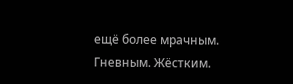ещё более мрачным. Гневным. Жёстким.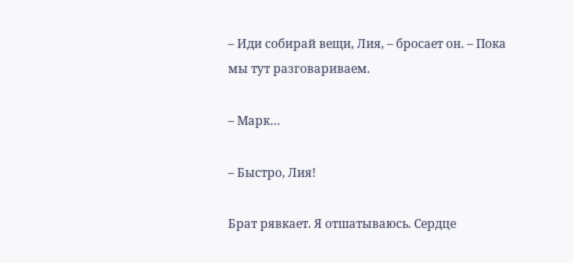– Иди собирай вещи, Лия, – бросает он. – Пока мы тут разговариваем.

– Марк…

– Быстро, Лия!

Брат рявкает. Я отшатываюсь. Сердце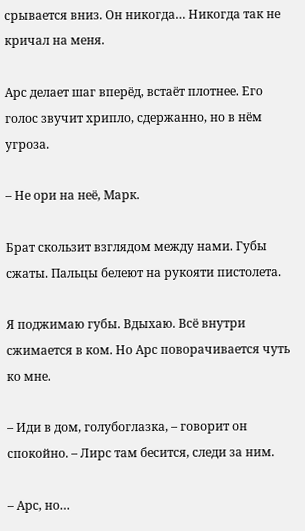срывается вниз. Он никогда… Никогда так не кричал на меня.

Арс делает шаг вперёд, встаёт плотнее. Его голос звучит хрипло, сдержанно, но в нём угроза.

– Не ори на неё, Марк.

Брат скользит взглядом между нами. Губы сжаты. Пальцы белеют на рукояти пистолета.

Я поджимаю губы. Вдыхаю. Всё внутри сжимается в ком. Но Арс поворачивается чуть ко мне.

– Иди в дом, голубоглазка, – говорит он спокойно. – Лирс там бесится, следи за ним.

– Арс, но…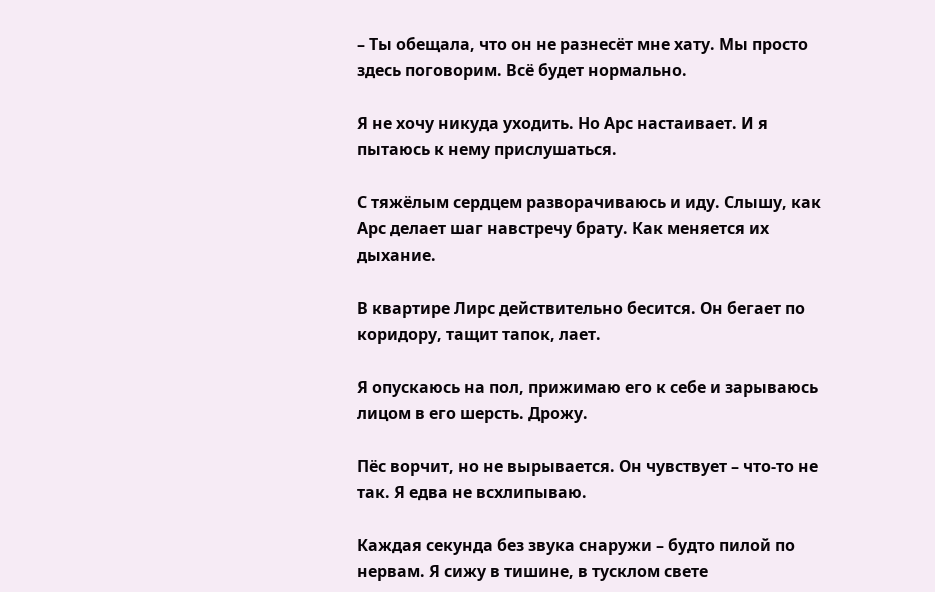– Ты обещала, что он не разнесёт мне хату. Мы просто здесь поговорим. Всё будет нормально.

Я не хочу никуда уходить. Но Арс настаивает. И я пытаюсь к нему прислушаться.

С тяжёлым сердцем разворачиваюсь и иду. Слышу, как Арс делает шаг навстречу брату. Как меняется их дыхание.

В квартире Лирс действительно бесится. Он бегает по коридору, тащит тапок, лает.

Я опускаюсь на пол, прижимаю его к себе и зарываюсь лицом в его шерсть. Дрожу.

Пёс ворчит, но не вырывается. Он чувствует – что-то не так. Я едва не всхлипываю.

Каждая секунда без звука снаружи – будто пилой по нервам. Я сижу в тишине, в тусклом свете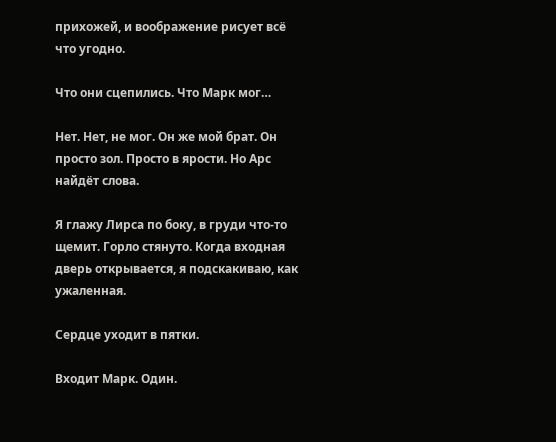прихожей, и воображение рисует всё что угодно.

Что они сцепились. Что Марк мог…

Нет. Нет, не мог. Он же мой брат. Он просто зол. Просто в ярости. Но Арс найдёт слова.

Я глажу Лирса по боку, в груди что-то щемит. Горло стянуто. Когда входная дверь открывается, я подскакиваю, как ужаленная.

Сердце уходит в пятки.

Входит Марк. Один.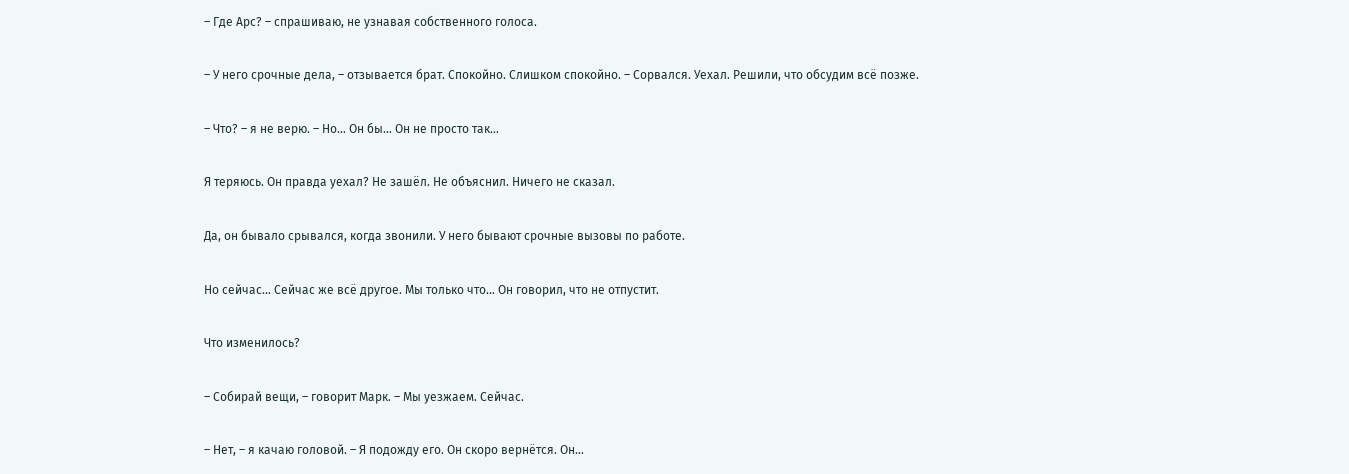– Где Арс? – спрашиваю, не узнавая собственного голоса.

– У него срочные дела, – отзывается брат. Спокойно. Слишком спокойно. – Сорвался. Уехал. Решили, что обсудим всё позже.

– Что? – я не верю. – Но… Он бы… Он не просто так…

Я теряюсь. Он правда уехал? Не зашёл. Не объяснил. Ничего не сказал.

Да, он бывало срывался, когда звонили. У него бывают срочные вызовы по работе.

Но сейчас… Сейчас же всё другое. Мы только что… Он говорил, что не отпустит.

Что изменилось?

– Собирай вещи, – говорит Марк. – Мы уезжаем. Сейчас.

– Нет, – я качаю головой. – Я подожду его. Он скоро вернётся. Он…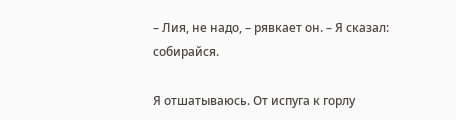– Лия, не надо, – рявкает он. – Я сказал: собирайся.

Я отшатываюсь. От испуга к горлу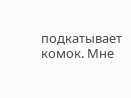подкатывает комок. Мне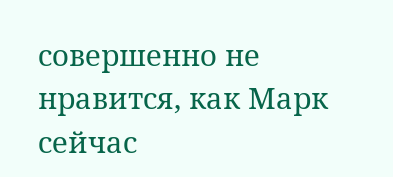совершенно не нравится, как Марк сейчас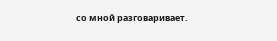со мной разговаривает.